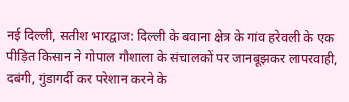नई दिल्ली, सतीश भारद्वाज: दिल्ली के बवाना क्षेत्र के गांव हरेवली के एक पीड़ित किसान ने गोपाल गौशाला के संचालकों पर जानबूझकर लापरवाही, दबंगी, गुंडागर्दी कर परेशान करने के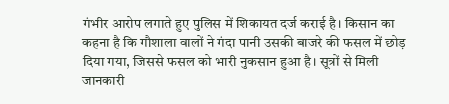गंभीर आरोप लगाते हुए पुलिस में शिकायत दर्ज कराई है। किसान का कहना है कि गौशाला वालों ने गंदा पानी उसकी बाजरे की फसल में छोड़ दिया गया, जिससे फसल को भारी नुकसान हुआ है। सूत्रों से मिली जानकारी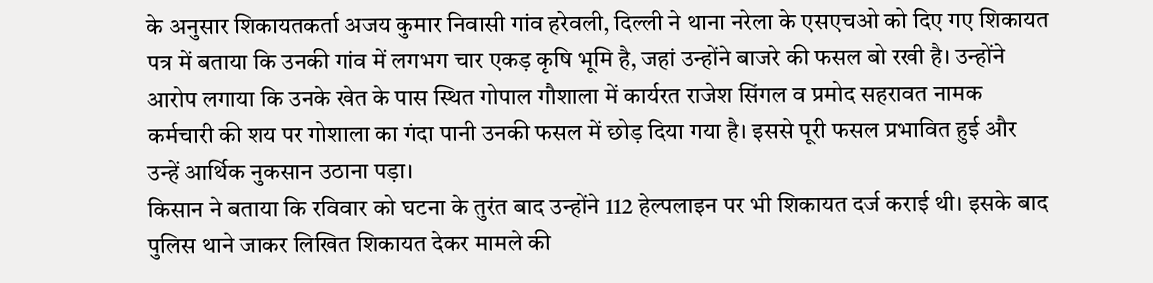के अनुसार शिकायतकर्ता अजय कुमार निवासी गांव हरेवली, दिल्ली ने थाना नरेला के एसएचओ को दिए गए शिकायत पत्र में बताया कि उनकी गांव में लगभग चार एकड़ कृषि भूमि है, जहां उन्होंने बाजरे की फसल बो रखी है। उन्होंने आरोप लगाया कि उनके खेत के पास स्थित गोपाल गौशाला में कार्यरत राजेश सिंगल व प्रमोद सहरावत नामक कर्मचारी की शय पर गोशाला का गंदा पानी उनकी फसल में छोड़ दिया गया है। इससे पूरी फसल प्रभावित हुई और उन्हें आर्थिक नुकसान उठाना पड़ा।
किसान ने बताया कि रविवार को घटना के तुरंत बाद उन्होंने 112 हेल्पलाइन पर भी शिकायत दर्ज कराई थी। इसके बाद पुलिस थाने जाकर लिखित शिकायत देकर मामले की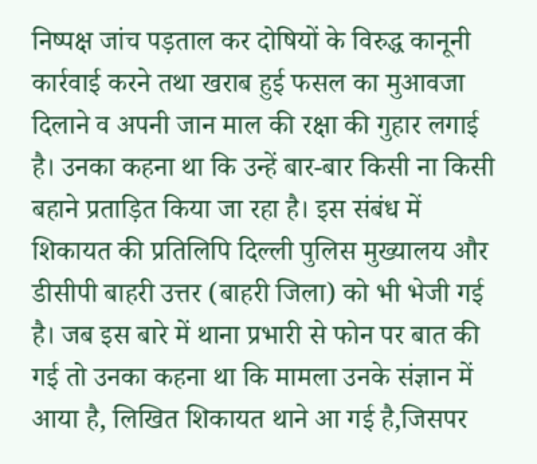निष्पक्ष जांच पड़ताल कर दोषियों के विरुद्ध कानूनी कार्रवाई करने तथा खराब हुई फसल का मुआवजा दिलाने व अपनी जान माल की रक्षा की गुहार लगाई है। उनका कहना था कि उन्हें बार-बार किसी ना किसी बहाने प्रताड़ित किया जा रहा है। इस संबंध में शिकायत की प्रतिलिपि दिल्ली पुलिस मुख्यालय और डीसीपी बाहरी उत्तर (बाहरी जिला) को भी भेजी गई है। जब इस बारे में थाना प्रभारी से फोन पर बात की गई तो उनका कहना था कि मामला उनके संज्ञान में आया है, लिखित शिकायत थाने आ गई है,जिसपर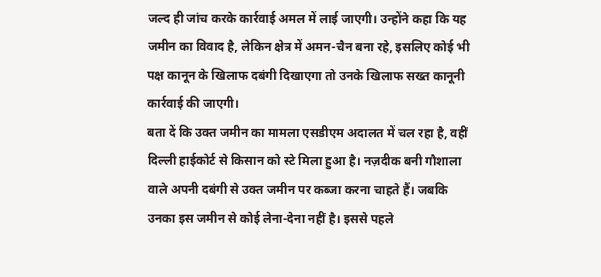जल्द ही जांच करके कार्रवाई अमल में लाई जाएगी। उन्होंने कहा कि यह जमीन का विवाद है, लेकिन क्षेत्र में अमन-चैन बना रहे, इसलिए कोई भी पक्ष कानून के खिलाफ दबंगी दिखाएगा तो उनके खिलाफ सख्त कानूनी कार्रवाई की जाएगी।
बता दें कि उक्त जमीन का मामला एसडीएम अदालत में चल रहा है, वहीं दिल्ली हाईकोर्ट से किसान को स्टे मिला हुआ है। नज़दीक बनी गौशाला वाले अपनी दबंगी से उक्त जमीन पर कब्जा करना चाहते हैं। जबकि उनका इस जमीन से कोई लेना-देना नहीं है। इससे पहले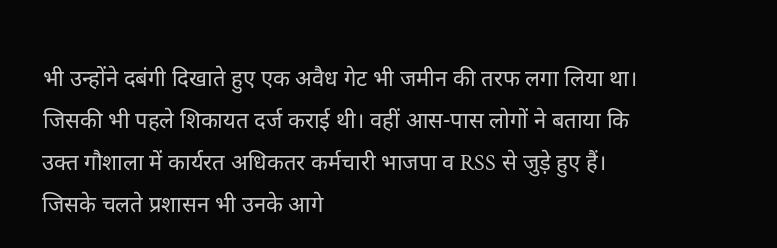भी उन्होंने दबंगी दिखाते हुए एक अवैध गेट भी जमीन की तरफ लगा लिया था। जिसकी भी पहले शिकायत दर्ज कराई थी। वहीं आस-पास लोगों ने बताया कि उक्त गौशाला में कार्यरत अधिकतर कर्मचारी भाजपा व RSS से जुड़े हुए हैं। जिसके चलते प्रशासन भी उनके आगे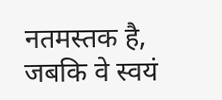नतमस्तक है, जबकि वे स्वयं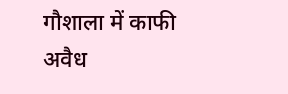गौशाला में काफी अवैध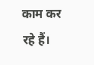काम कर रहे हैं।